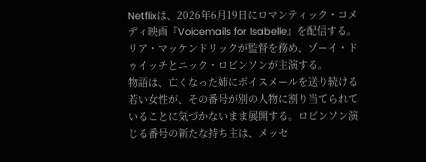Netflixは、2026年6月19日にロマンティック・コメディ映画『Voicemails for Isabelle』を配信する。リア・マッケンドリックが監督を務め、ゾーイ・ドゥイッチとニック・ロビンソンが主演する。
物語は、亡くなった姉にボイスメールを送り続ける若い女性が、その番号が別の人物に割り当てられていることに気づかないまま展開する。ロビンソン演じる番号の新たな持ち主は、メッセ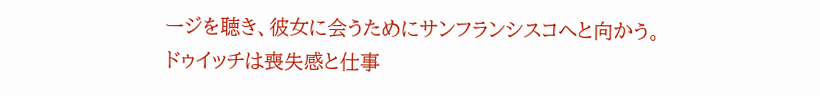ージを聴き、彼女に会うためにサンフランシスコへと向かう。
ドゥイッチは喪失感と仕事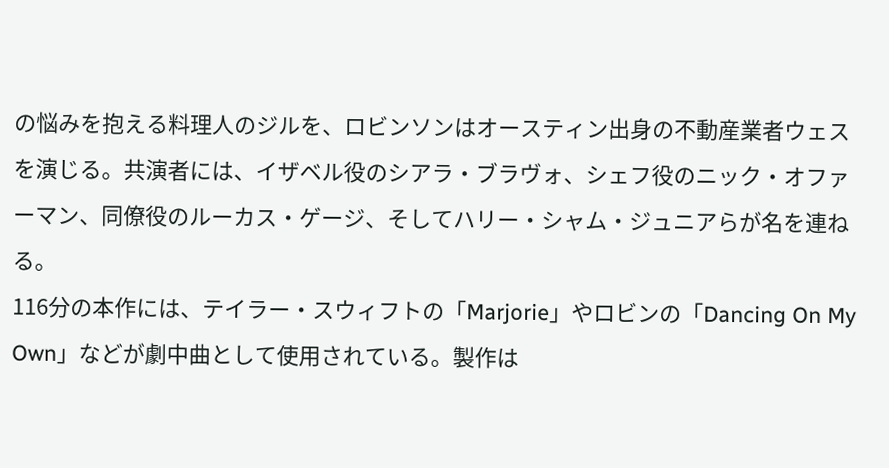の悩みを抱える料理人のジルを、ロビンソンはオースティン出身の不動産業者ウェスを演じる。共演者には、イザベル役のシアラ・ブラヴォ、シェフ役のニック・オファーマン、同僚役のルーカス・ゲージ、そしてハリー・シャム・ジュニアらが名を連ねる。
116分の本作には、テイラー・スウィフトの「Marjorie」やロビンの「Dancing On My Own」などが劇中曲として使用されている。製作は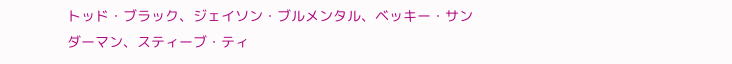トッド・ブラック、ジェイソン・ブルメンタル、ベッキー・サンダーマン、スティーブ・ティ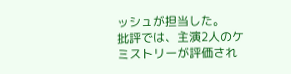ッシュが担当した。
批評では、主演2人のケミストリーが評価され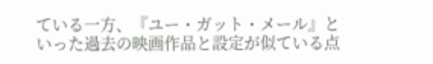ている一方、『ユー・ガット・メール』といった過去の映画作品と設定が似ている点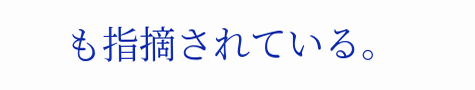も指摘されている。